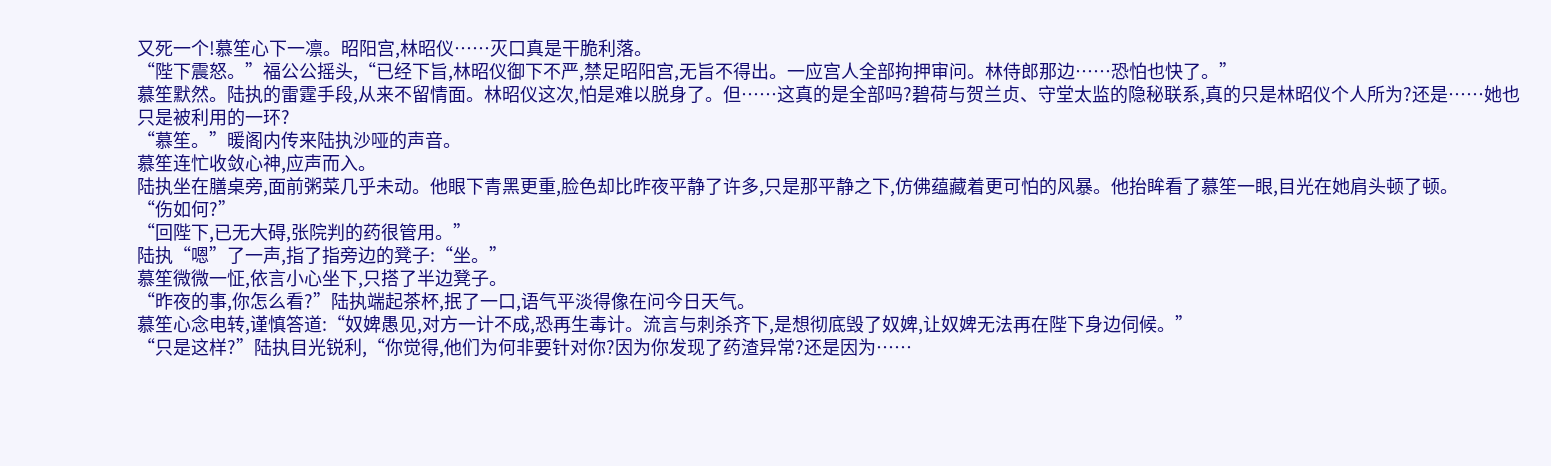又死一个!慕笙心下一凛。昭阳宫,林昭仪……灭口真是干脆利落。
“陛下震怒。”福公公摇头,“已经下旨,林昭仪御下不严,禁足昭阳宫,无旨不得出。一应宫人全部拘押审问。林侍郎那边……恐怕也快了。”
慕笙默然。陆执的雷霆手段,从来不留情面。林昭仪这次,怕是难以脱身了。但……这真的是全部吗?碧荷与贺兰贞、守堂太监的隐秘联系,真的只是林昭仪个人所为?还是……她也只是被利用的一环?
“慕笙。”暖阁内传来陆执沙哑的声音。
慕笙连忙收敛心神,应声而入。
陆执坐在膳桌旁,面前粥菜几乎未动。他眼下青黑更重,脸色却比昨夜平静了许多,只是那平静之下,仿佛蕴藏着更可怕的风暴。他抬眸看了慕笙一眼,目光在她肩头顿了顿。
“伤如何?”
“回陛下,已无大碍,张院判的药很管用。”
陆执“嗯”了一声,指了指旁边的凳子:“坐。”
慕笙微微一怔,依言小心坐下,只搭了半边凳子。
“昨夜的事,你怎么看?”陆执端起茶杯,抿了一口,语气平淡得像在问今日天气。
慕笙心念电转,谨慎答道:“奴婢愚见,对方一计不成,恐再生毒计。流言与刺杀齐下,是想彻底毁了奴婢,让奴婢无法再在陛下身边伺候。”
“只是这样?”陆执目光锐利,“你觉得,他们为何非要针对你?因为你发现了药渣异常?还是因为……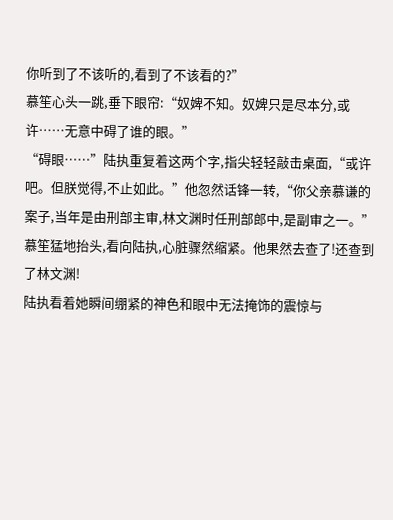你听到了不该听的,看到了不该看的?”
慕笙心头一跳,垂下眼帘:“奴婢不知。奴婢只是尽本分,或许……无意中碍了谁的眼。”
“碍眼……”陆执重复着这两个字,指尖轻轻敲击桌面,“或许吧。但朕觉得,不止如此。”他忽然话锋一转,“你父亲慕谦的案子,当年是由刑部主审,林文渊时任刑部郎中,是副审之一。”
慕笙猛地抬头,看向陆执,心脏骤然缩紧。他果然去查了!还查到了林文渊!
陆执看着她瞬间绷紧的神色和眼中无法掩饰的震惊与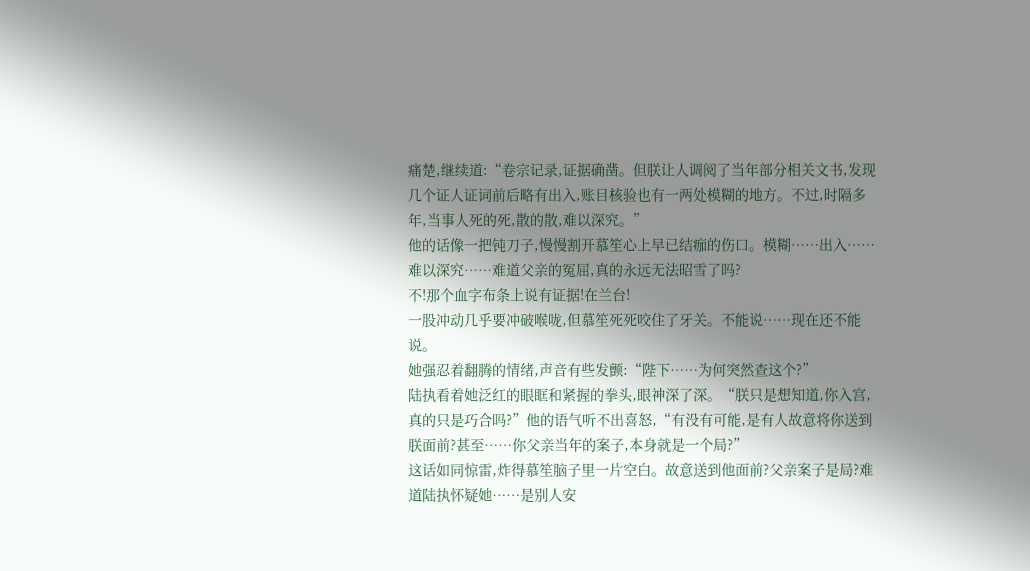痛楚,继续道:“卷宗记录,证据确凿。但朕让人调阅了当年部分相关文书,发现几个证人证词前后略有出入,账目核验也有一两处模糊的地方。不过,时隔多年,当事人死的死,散的散,难以深究。”
他的话像一把钝刀子,慢慢割开慕笙心上早已结痂的伤口。模糊……出入……难以深究……难道父亲的冤屈,真的永远无法昭雪了吗?
不!那个血字布条上说有证据!在兰台!
一股冲动几乎要冲破喉咙,但慕笙死死咬住了牙关。不能说……现在还不能说。
她强忍着翻腾的情绪,声音有些发颤:“陛下……为何突然查这个?”
陆执看着她泛红的眼眶和紧握的拳头,眼神深了深。“朕只是想知道,你入宫,真的只是巧合吗?”他的语气听不出喜怒,“有没有可能,是有人故意将你送到朕面前?甚至……你父亲当年的案子,本身就是一个局?”
这话如同惊雷,炸得慕笙脑子里一片空白。故意送到他面前?父亲案子是局?难道陆执怀疑她……是别人安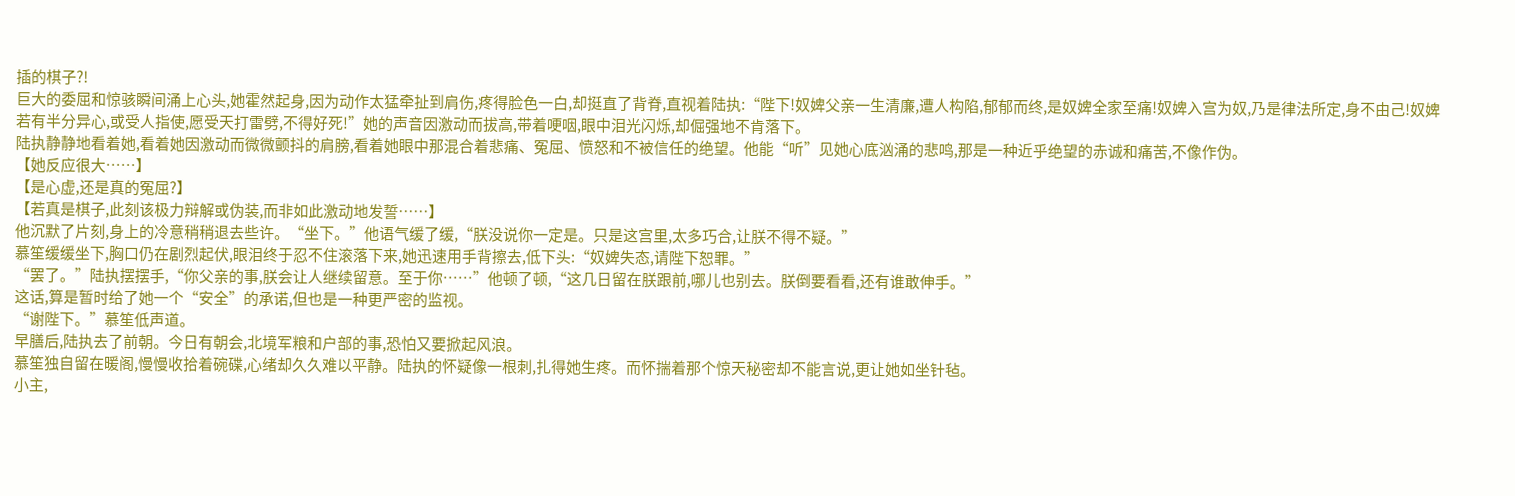插的棋子?!
巨大的委屈和惊骇瞬间涌上心头,她霍然起身,因为动作太猛牵扯到肩伤,疼得脸色一白,却挺直了背脊,直视着陆执:“陛下!奴婢父亲一生清廉,遭人构陷,郁郁而终,是奴婢全家至痛!奴婢入宫为奴,乃是律法所定,身不由己!奴婢若有半分异心,或受人指使,愿受天打雷劈,不得好死!”她的声音因激动而拔高,带着哽咽,眼中泪光闪烁,却倔强地不肯落下。
陆执静静地看着她,看着她因激动而微微颤抖的肩膀,看着她眼中那混合着悲痛、冤屈、愤怒和不被信任的绝望。他能“听”见她心底汹涌的悲鸣,那是一种近乎绝望的赤诚和痛苦,不像作伪。
【她反应很大……】
【是心虚,还是真的冤屈?】
【若真是棋子,此刻该极力辩解或伪装,而非如此激动地发誓……】
他沉默了片刻,身上的冷意稍稍退去些许。“坐下。”他语气缓了缓,“朕没说你一定是。只是这宫里,太多巧合,让朕不得不疑。”
慕笙缓缓坐下,胸口仍在剧烈起伏,眼泪终于忍不住滚落下来,她迅速用手背擦去,低下头:“奴婢失态,请陛下恕罪。”
“罢了。”陆执摆摆手,“你父亲的事,朕会让人继续留意。至于你……”他顿了顿,“这几日留在朕跟前,哪儿也别去。朕倒要看看,还有谁敢伸手。”
这话,算是暂时给了她一个“安全”的承诺,但也是一种更严密的监视。
“谢陛下。”慕笙低声道。
早膳后,陆执去了前朝。今日有朝会,北境军粮和户部的事,恐怕又要掀起风浪。
慕笙独自留在暖阁,慢慢收拾着碗碟,心绪却久久难以平静。陆执的怀疑像一根刺,扎得她生疼。而怀揣着那个惊天秘密却不能言说,更让她如坐针毡。
小主,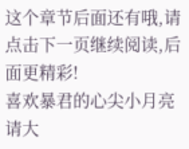这个章节后面还有哦,请点击下一页继续阅读,后面更精彩!
喜欢暴君的心尖小月亮请大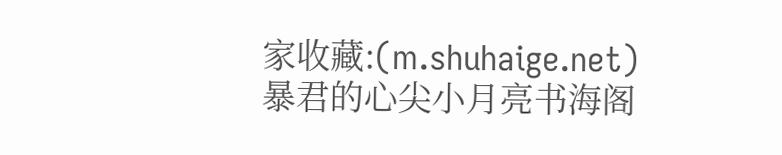家收藏:(m.shuhaige.net)暴君的心尖小月亮书海阁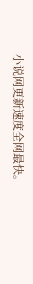小说网更新速度全网最快。